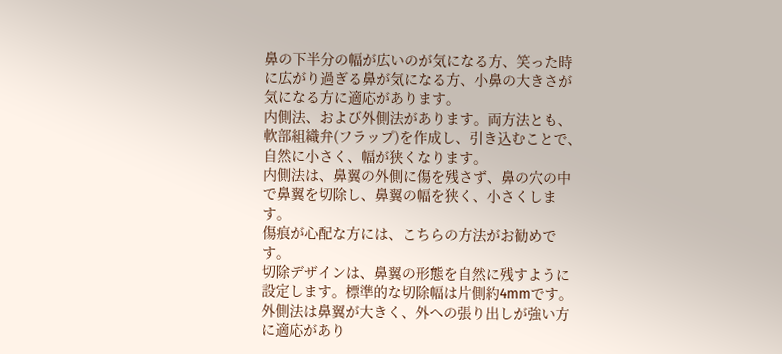鼻の下半分の幅が広いのが気になる方、笑った時に広がり過ぎる鼻が気になる方、小鼻の大きさが気になる方に適応があります。
内側法、および外側法があります。両方法とも、軟部組織弁(フラップ)を作成し、引き込むことで、自然に小さく、幅が狭くなります。
内側法は、鼻翼の外側に傷を残さず、鼻の穴の中で鼻翼を切除し、鼻翼の幅を狭く、小さくします。
傷痕が心配な方には、こちらの方法がお勧めです。
切除デザインは、鼻翼の形態を自然に残すように設定します。標準的な切除幅は片側約4mmです。
外側法は鼻翼が大きく、外への張り出しが強い方に適応があり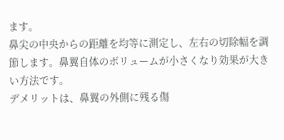ます。
鼻尖の中央からの距離を均等に測定し、左右の切除幅を調節します。鼻翼自体のボリュームが小さくなり効果が大きい方法です。
デメリットは、鼻翼の外側に残る傷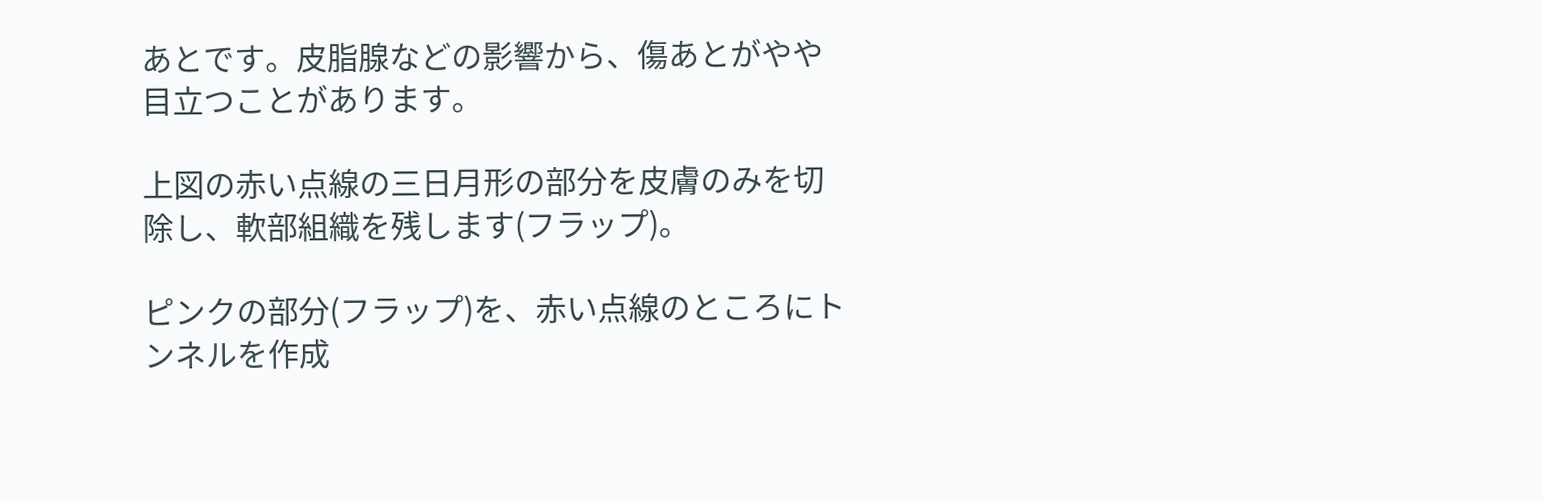あとです。皮脂腺などの影響から、傷あとがやや目立つことがあります。

上図の赤い点線の三日月形の部分を皮膚のみを切除し、軟部組織を残します(フラップ)。

ピンクの部分(フラップ)を、赤い点線のところにトンネルを作成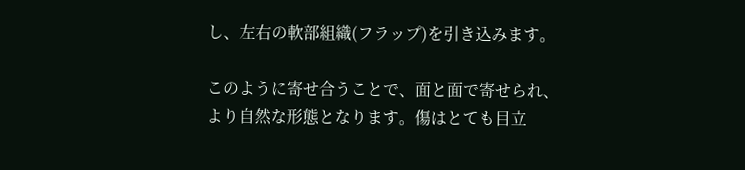し、左右の軟部組織(フラップ)を引き込みます。

このように寄せ合うことで、面と面で寄せられ、より自然な形態となります。傷はとても目立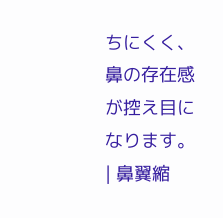ちにくく、鼻の存在感が控え目になります。
| 鼻翼縮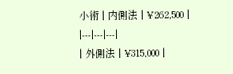小術 | 内側法 | ¥262,500 |
|---|---|---|
| 外側法 | ¥315,000 |